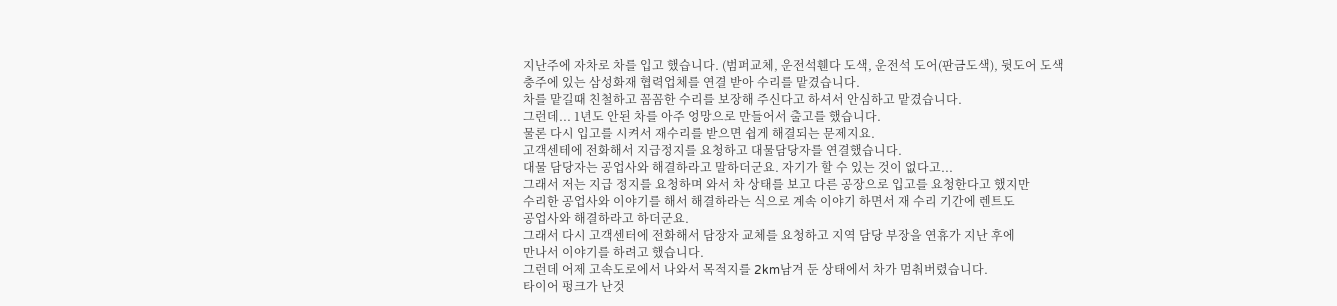지난주에 자차로 차를 입고 했습니다. (범퍼교체, 운전석휀다 도색, 운전석 도어(판금도색), 뒷도어 도색
충주에 있는 삼성화재 협력업체를 연결 받아 수리를 맡겼습니다.
차를 맡길때 친철하고 꼼꼼한 수리를 보장해 주신다고 하셔서 안심하고 맡겼습니다.
그런데... 1년도 안된 차를 아주 엉망으로 만들어서 출고를 했습니다.
물론 다시 입고를 시켜서 재수리를 받으면 쉽게 해결되는 문제지요.
고객센테에 전화해서 지급정지를 요청하고 대물담당자를 연결했습니다.
대물 담당자는 공업사와 해결하라고 말하더군요. 자기가 할 수 있는 것이 없다고...
그래서 저는 지급 정지를 요청하며 와서 차 상태를 보고 다른 공장으로 입고를 요청한다고 했지만
수리한 공업사와 이야기를 해서 해결하라는 식으로 계속 이야기 하면서 재 수리 기간에 렌트도
공업사와 해결하라고 하더군요.
그래서 다시 고객센터에 전화해서 담장자 교체를 요청하고 지역 담당 부장을 연휴가 지난 후에
만나서 이야기를 하려고 했습니다.
그런데 어제 고속도로에서 나와서 목적지를 2km남겨 둔 상태에서 차가 멈춰버렸습니다.
타이어 펑크가 난것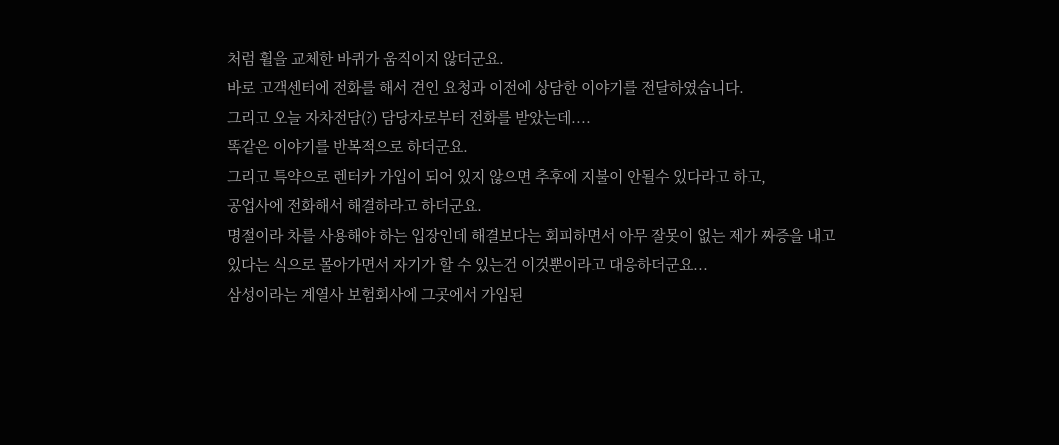처럼 휠을 교체한 바퀴가 움직이지 않더군요.
바로 고객센터에 전화를 해서 견인 요청과 이전에 상담한 이야기를 전달하였습니다.
그리고 오늘 자차전담(?) 담당자로부터 전화를 받았는데....
똑같은 이야기를 반복적으로 하더군요.
그리고 특약으로 렌터카 가입이 되어 있지 않으면 추후에 지불이 안될수 있다라고 하고,
공업사에 전화해서 해결하라고 하더군요.
명절이라 차를 사용해야 하는 입장인데 해결보다는 회피하면서 아무 잘못이 없는 제가 짜증을 내고
있다는 식으로 몰아가면서 자기가 할 수 있는건 이것뿐이라고 대응하더군요...
삼성이라는 계열사 보험회사에 그곳에서 가입된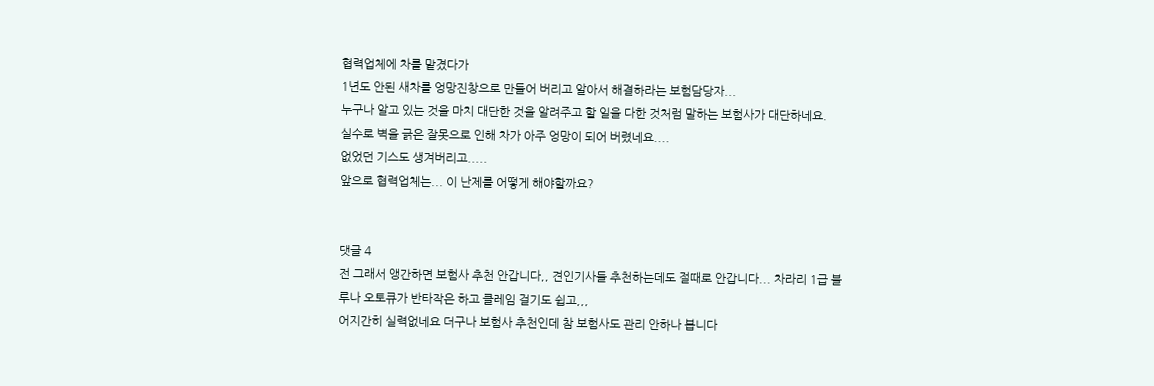협력업체에 차를 맡겼다가
1년도 안된 새차를 엉망진창으로 만들어 버리고 알아서 해결하라는 보험담당자...
누구나 알고 있는 것을 마치 대단한 것을 알려주고 할 일을 다한 것처럼 말하는 보험사가 대단하네요.
실수로 벽을 긁은 잘못으로 인해 차가 아주 엉망이 되어 버렸네요....
없었던 기스도 생겨버리고.....
앞으로 협력업체는... 이 난제를 어떻게 해야할까요?


댓글 4
전 그래서 앵간하면 보험사 추천 안갑니다,, 견인기사들 추천하는데도 절때로 안갑니다... 차라리 1급 블루나 오토큐가 반타작은 하고 클레임 걸기도 쉽고,,,
어지간히 실력없네요 더구나 보험사 추천인데 참 보험사도 관리 안하나 봅니다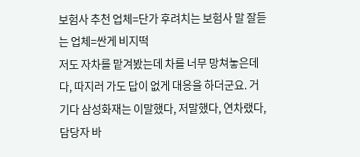보험사 추천 업체=단가 후려치는 보험사 말 잘듣는 업체=싼게 비지떡
저도 자차를 맡겨봤는데 차를 너무 망쳐놓은데다, 따지러 가도 답이 없게 대응을 하더군요. 거기다 삼성화재는 이말했다, 저말했다, 연차랬다, 담당자 바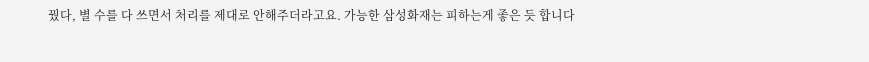꿨다, 별 수를 다 쓰면서 처리를 제대로 안해주더라고요. 가능한 삼성화재는 피하는게 좋은 듯 합니다